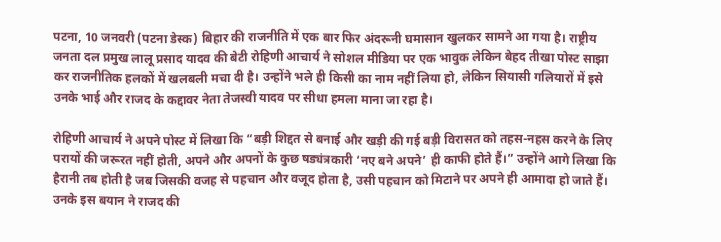पटना, 10 जनवरी (पटना डेस्क) बिहार की राजनीति में एक बार फिर अंदरूनी घमासान खुलकर सामने आ गया है। राष्ट्रीय जनता दल प्रमुख लालू प्रसाद यादव की बेटी रोहिणी आचार्य ने सोशल मीडिया पर एक भावुक लेकिन बेहद तीखा पोस्ट साझा कर राजनीतिक हलकों में खलबली मचा दी है। उन्होंने भले ही किसी का नाम नहीं लिया हो, लेकिन सियासी गलियारों में इसे उनके भाई और राजद के कद्दावर नेता तेजस्वी यादव पर सीधा हमला माना जा रहा है।

रोहिणी आचार्य ने अपने पोस्ट में लिखा कि “बड़ी शिद्दत से बनाई और खड़ी की गई बड़ी विरासत को तहस-नहस करने के लिए परायों की जरूरत नहीं होती, अपने और अपनों के कुछ षड्यंत्रकारी ‘नए बने अपने’ ही काफी होते हैं।” उन्होंने आगे लिखा कि हैरानी तब होती है जब जिसकी वजह से पहचान और वजूद होता है, उसी पहचान को मिटाने पर अपने ही आमादा हो जाते हैं। उनके इस बयान ने राजद की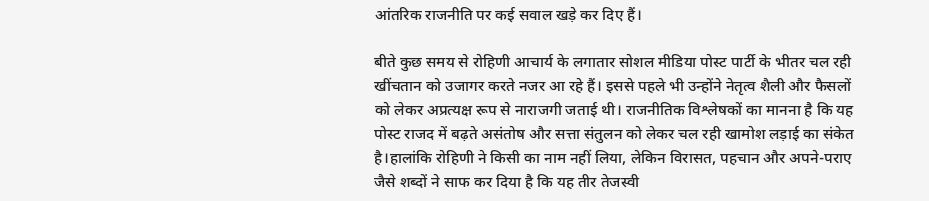आंतरिक राजनीति पर कई सवाल खड़े कर दिए हैं।

बीते कुछ समय से रोहिणी आचार्य के लगातार सोशल मीडिया पोस्ट पार्टी के भीतर चल रही खींचतान को उजागर करते नजर आ रहे हैं। इससे पहले भी उन्होंने नेतृत्व शैली और फैसलों को लेकर अप्रत्यक्ष रूप से नाराजगी जताई थी। राजनीतिक विश्लेषकों का मानना है कि यह पोस्ट राजद में बढ़ते असंतोष और सत्ता संतुलन को लेकर चल रही खामोश लड़ाई का संकेत है।हालांकि रोहिणी ने किसी का नाम नहीं लिया, लेकिन विरासत, पहचान और अपने-पराए जैसे शब्दों ने साफ कर दिया है कि यह तीर तेजस्वी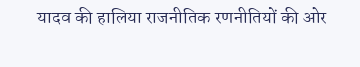यादव की हालिया राजनीतिक रणनीतियों की ओर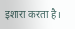इशारा करता है।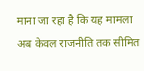माना जा रहा है कि यह मामला अब केवल राजनीति तक सीमित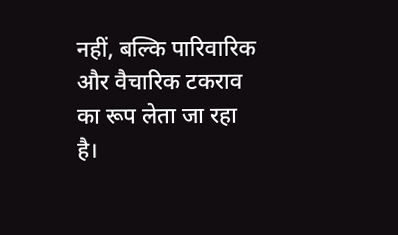नहीं, बल्कि पारिवारिक और वैचारिक टकराव का रूप लेता जा रहा है।